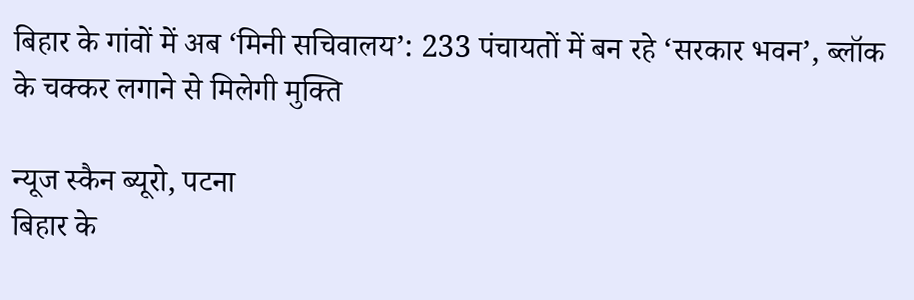बिहार के गांवों में अब ‘मिनी सचिवालय’: 233 पंचायतों में बन रहे ‘सरकार भवन’, ब्लॉक के चक्कर लगाने से मिलेगी मुक्ति

न्यूज स्कैन ब्यूरो, पटना
बिहार के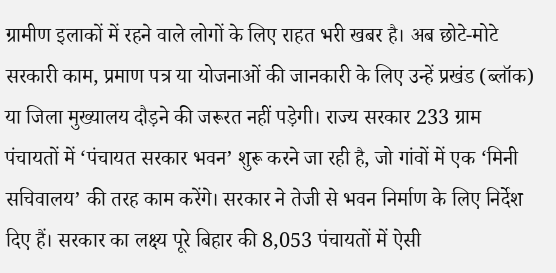ग्रामीण इलाकों में रहने वाले लोगों के लिए राहत भरी खबर है। अब छोटे-मोटे सरकारी काम, प्रमाण पत्र या योजनाओं की जानकारी के लिए उन्हें प्रखंड (ब्लॉक) या जिला मुख्यालय दौड़ने की जरूरत नहीं पड़ेगी। राज्य सरकार 233 ग्राम पंचायतों में ‘पंचायत सरकार भवन’ शुरू करने जा रही है, जो गांवों में एक ‘मिनी सचिवालय’ की तरह काम करेंगे। सरकार ने तेजी से भवन निर्माण के लिए निर्देश दिए हैं। सरकार का लक्ष्य पूरे बिहार की 8,053 पंचायतों में ऐसी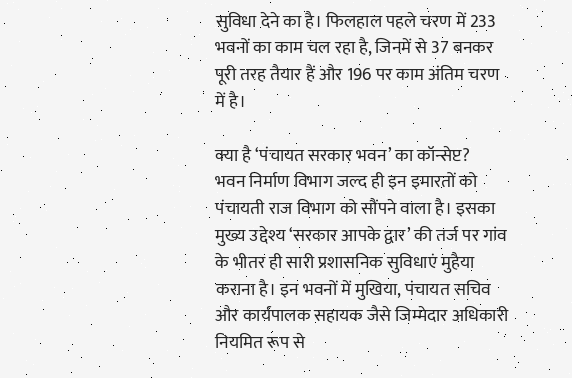सुविधा देने का है। फिलहाल पहले चरण में 233 भवनों का काम चल रहा है, जिनमें से 37 बनकर पूरी तरह तैयार हैं और 196 पर काम अंतिम चरण में है।

क्या है ‘पंचायत सरकार भवन’ का कॉन्सेप्ट?
भवन निर्माण विभाग जल्द ही इन इमारतों को पंचायती राज विभाग को सौंपने वाला है। इसका मुख्य उद्देश्य ‘सरकार आपके द्वार’ की तर्ज पर गांव के भीतर ही सारी प्रशासनिक सुविधाएं मुहैया कराना है। इन भवनों में मुखिया, पंचायत सचिव और कार्यपालक सहायक जैसे जिम्मेदार अधिकारी नियमित रूप से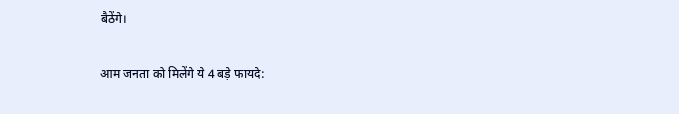बैठेंगे।

आम जनता को मिलेंगे ये 4 बड़े फायदे: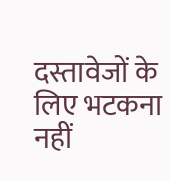दस्तावेजों के लिए भटकना नहीं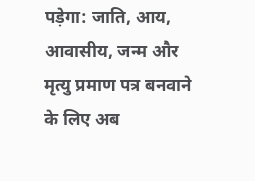पड़ेगा: जाति, आय, आवासीय, जन्म और मृत्यु प्रमाण पत्र बनवाने के लिए अब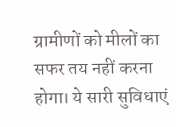ग्रामीणों को मीलों का सफर तय नहीं करना होगा। ये सारी सुविधाएं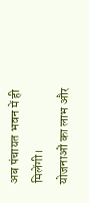अब पंचायत भवन में ही मिलेंगी।
योजनाओं का लाभ और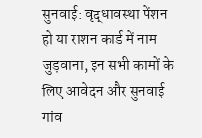सुनवाई: वृद्धावस्था पेंशन हो या राशन कार्ड में नाम जुड़वाना, इन सभी कामों के लिए आवेदन और सुनवाई गांव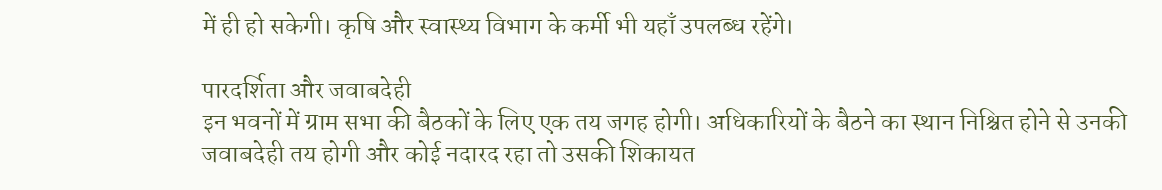में ही हो सकेगी। कृषि और स्वास्थ्य विभाग के कर्मी भी यहाँ उपलब्ध रहेंगे।

पारदर्शिता और जवाबदेही
इन भवनों में ग्राम सभा की बैठकों के लिए एक तय जगह होगी। अधिकारियों के बैठने का स्थान निश्चित होने से उनकी जवाबदेही तय होगी और कोई नदारद रहा तो उसकी शिकायत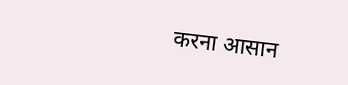करना आसान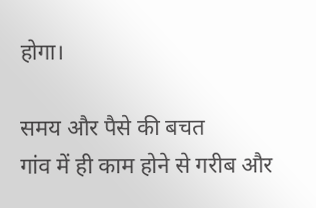होगा।

समय और पैसे की बचत
गांव में ही काम होने से गरीब और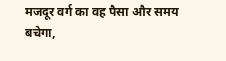मजदूर वर्ग का वह पैसा और समय बचेगा,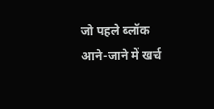जो पहले ब्लॉक आने-जाने में खर्च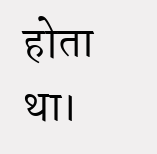होता था।